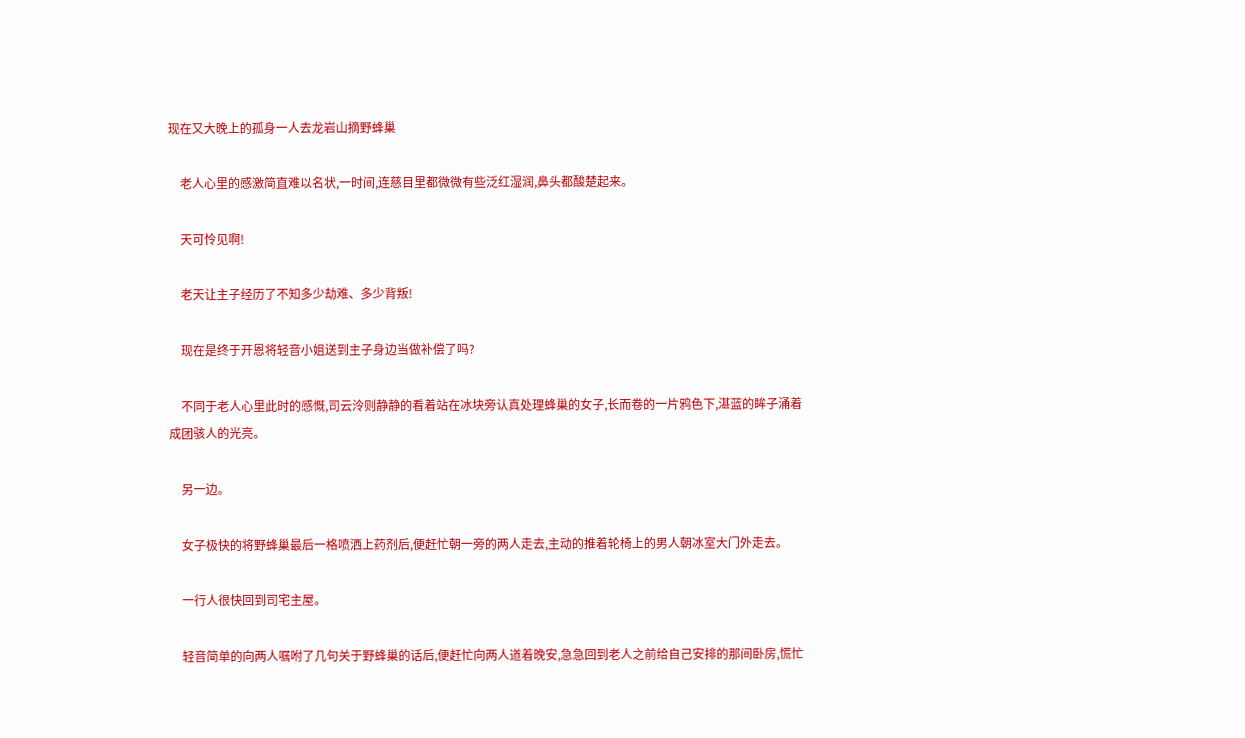现在又大晚上的孤身一人去龙岩山摘野蜂巢

    老人心里的感激简直难以名状,一时间,连慈目里都微微有些泛红湿润,鼻头都酸楚起来。

    天可怜见啊!

    老天让主子经历了不知多少劫难、多少背叛!

    现在是终于开恩将轻音小姐送到主子身边当做补偿了吗?

    不同于老人心里此时的感慨,司云泠则静静的看着站在冰块旁认真处理蜂巢的女子,长而卷的一片鸦色下,湛蓝的眸子涌着成团骇人的光亮。

    另一边。

    女子极快的将野蜂巢最后一格喷洒上药剂后,便赶忙朝一旁的两人走去,主动的推着轮椅上的男人朝冰室大门外走去。

    一行人很快回到司宅主屋。

    轻音简单的向两人嘱咐了几句关于野蜂巢的话后,便赶忙向两人道着晚安,急急回到老人之前给自己安排的那间卧房,慌忙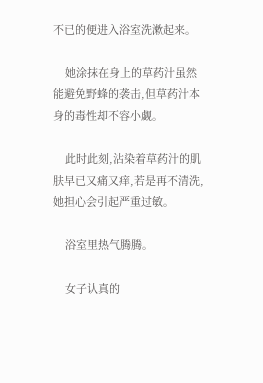不已的便进入浴室洗漱起来。

    她涂抹在身上的草药汁虽然能避免野蜂的袭击,但草药汁本身的毒性却不容小觑。

    此时此刻,沾染着草药汁的肌肤早已又痛又痒,若是再不清洗,她担心会引起严重过敏。

    浴室里热气腾腾。

    女子认真的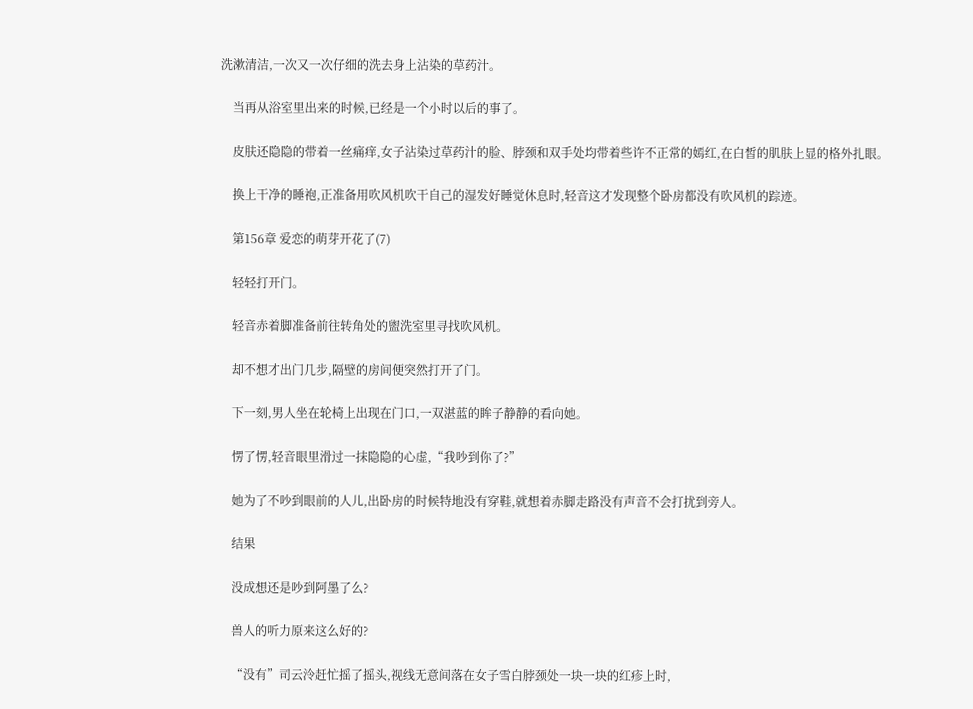洗漱清洁,一次又一次仔细的洗去身上沾染的草药汁。

    当再从浴室里出来的时候,已经是一个小时以后的事了。

    皮肤还隐隐的带着一丝痛痒,女子沾染过草药汁的脸、脖颈和双手处均带着些许不正常的嫣红,在白皙的肌肤上显的格外扎眼。

    换上干净的睡袍,正准备用吹风机吹干自己的湿发好睡觉休息时,轻音这才发现整个卧房都没有吹风机的踪迹。

    第156章 爱恋的萌芽开花了(7)

    轻轻打开门。

    轻音赤着脚准备前往转角处的盥洗室里寻找吹风机。

    却不想才出门几步,隔壁的房间便突然打开了门。

    下一刻,男人坐在轮椅上出现在门口,一双湛蓝的眸子静静的看向她。

    愣了愣,轻音眼里滑过一抹隐隐的心虚,“我吵到你了?”

    她为了不吵到眼前的人儿,出卧房的时候特地没有穿鞋,就想着赤脚走路没有声音不会打扰到旁人。

    结果

    没成想还是吵到阿墨了么?

    兽人的听力原来这么好的?

    “没有”司云泠赶忙摇了摇头,视线无意间落在女子雪白脖颈处一块一块的红疹上时,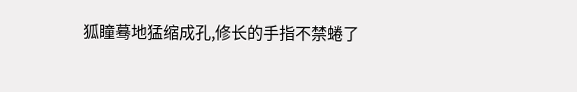狐瞳蓦地猛缩成孔,修长的手指不禁蜷了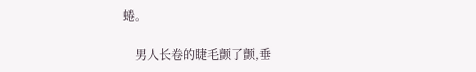蜷。

    男人长卷的睫毛颤了颤,垂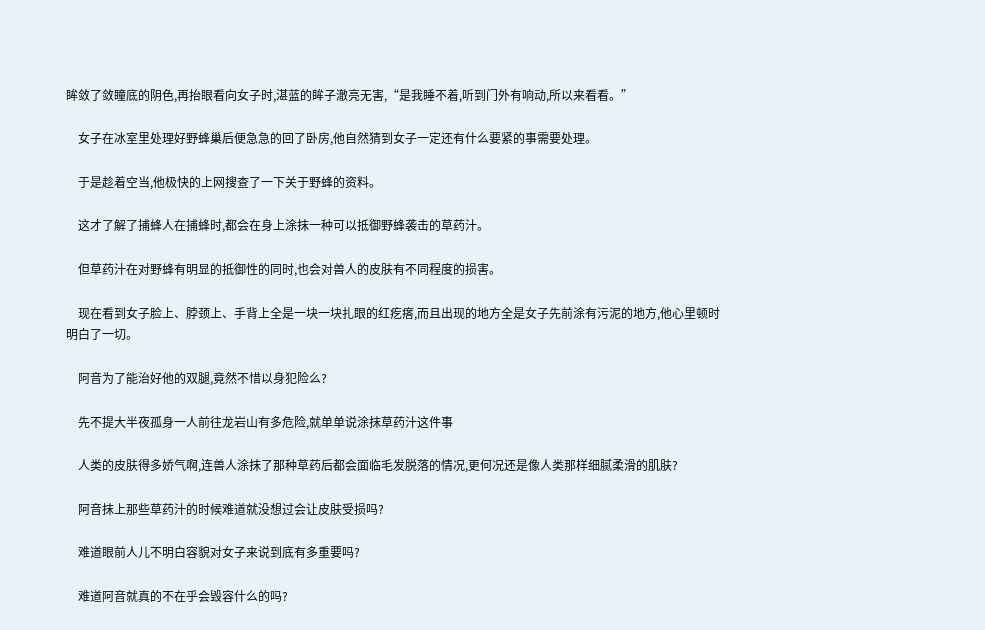眸敛了敛瞳底的阴色,再抬眼看向女子时,湛蓝的眸子澈亮无害,“是我睡不着,听到门外有响动,所以来看看。”

    女子在冰室里处理好野蜂巢后便急急的回了卧房,他自然猜到女子一定还有什么要紧的事需要处理。

    于是趁着空当,他极快的上网搜查了一下关于野蜂的资料。

    这才了解了捕蜂人在捕蜂时,都会在身上涂抹一种可以抵御野蜂袭击的草药汁。

    但草药汁在对野蜂有明显的抵御性的同时,也会对兽人的皮肤有不同程度的损害。

    现在看到女子脸上、脖颈上、手背上全是一块一块扎眼的红疙瘩,而且出现的地方全是女子先前涂有污泥的地方,他心里顿时明白了一切。

    阿音为了能治好他的双腿,竟然不惜以身犯险么?

    先不提大半夜孤身一人前往龙岩山有多危险,就单单说涂抹草药汁这件事

    人类的皮肤得多娇气啊,连兽人涂抹了那种草药后都会面临毛发脱落的情况,更何况还是像人类那样细腻柔滑的肌肤?

    阿音抹上那些草药汁的时候难道就没想过会让皮肤受损吗?

    难道眼前人儿不明白容貌对女子来说到底有多重要吗?

    难道阿音就真的不在乎会毁容什么的吗?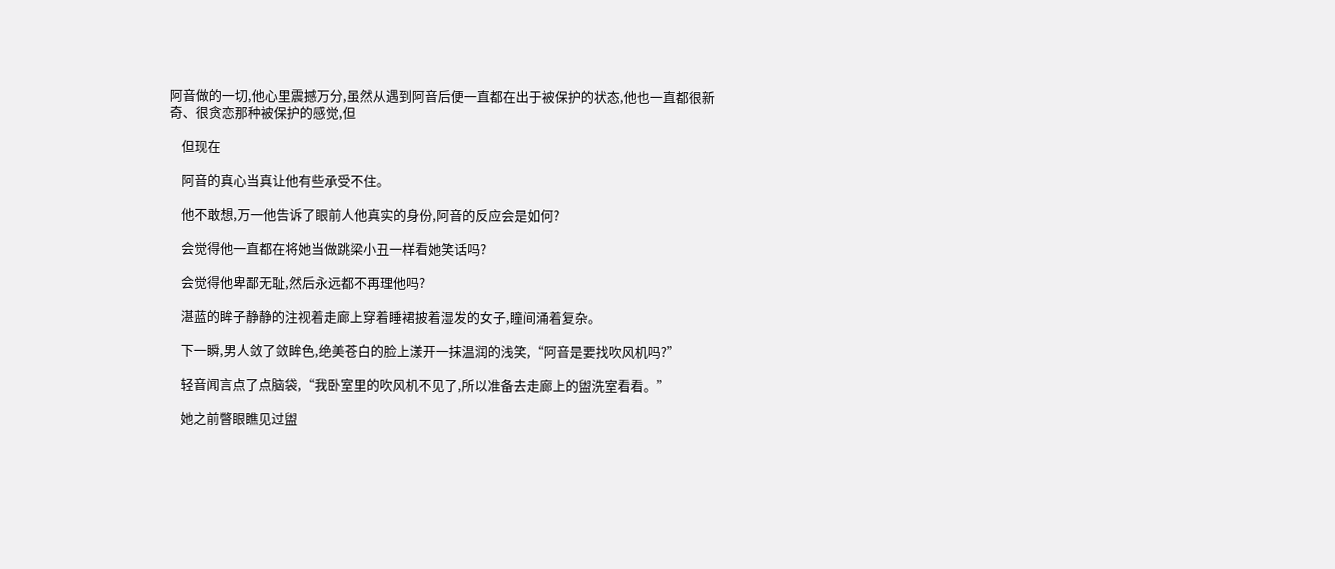阿音做的一切,他心里震撼万分,虽然从遇到阿音后便一直都在出于被保护的状态,他也一直都很新奇、很贪恋那种被保护的感觉,但

    但现在

    阿音的真心当真让他有些承受不住。

    他不敢想,万一他告诉了眼前人他真实的身份,阿音的反应会是如何?

    会觉得他一直都在将她当做跳梁小丑一样看她笑话吗?

    会觉得他卑鄙无耻,然后永远都不再理他吗?

    湛蓝的眸子静静的注视着走廊上穿着睡裙披着湿发的女子,瞳间涌着复杂。

    下一瞬,男人敛了敛眸色,绝美苍白的脸上漾开一抹温润的浅笑,“阿音是要找吹风机吗?”

    轻音闻言点了点脑袋,“我卧室里的吹风机不见了,所以准备去走廊上的盥洗室看看。”

    她之前瞥眼瞧见过盥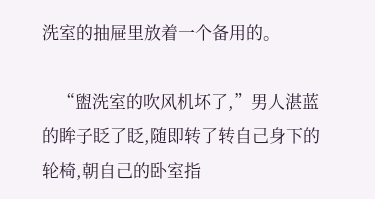洗室的抽屉里放着一个备用的。

    “盥洗室的吹风机坏了,”男人湛蓝的眸子眨了眨,随即转了转自己身下的轮椅,朝自己的卧室指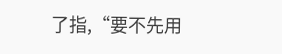了指,“要不先用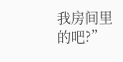我房间里的吧?”